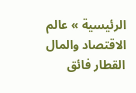الرئيسية » عالم الاقتصاد والمال
القطار فائق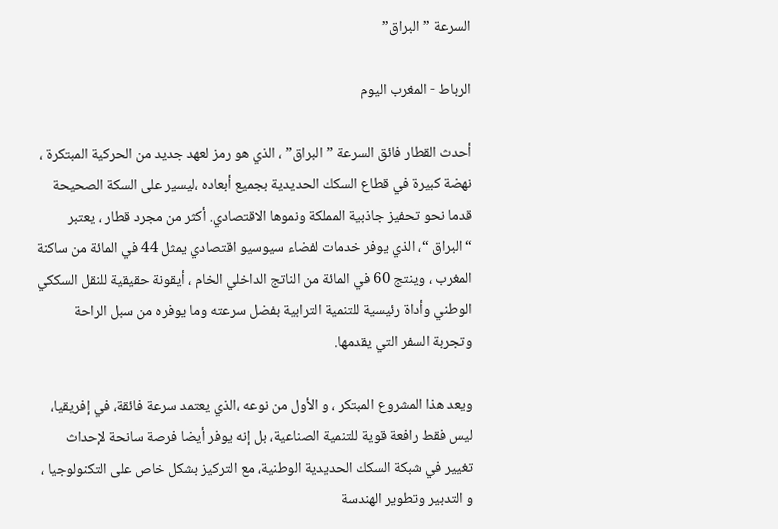السرعة ”البراق”

الرباط - المغرب اليوم

أحدث القطار فائق السرعة ”البراق” ، الذي هو رمز لعهد جديد من الحركية المبتكرة ، نهضة كبيرة في قطاع السكك الحديدية بجميع أبعاده ،ليسير على السكة الصحيحة قدما نحو تحفيز جاذبية المملكة ونموها الاقتصادي. أكثر من مجرد قطار ، يعتبر “البراق “، الذي يوفر خدمات لفضاء سيوسيو اقتصادي يمثل 44 في المائة من ساكنة المغرب ، وينتج 60 في المائة من الناتج الداخلي الخام ، أيقونة حقيقية للنقل السككي الوطني وأداة رئيسية للتنمية الترابية بفضل سرعته وما يوفره من سبل الراحة وتجربة السفر التي يقدمها.

ويعد هذا المشروع المبتكر ، و الأول من نوعه ،الذي يعتمد سرعة فائقة، في إفريقيا، ليس فقط رافعة قوية للتنمية الصناعية، بل إنه يوفر أيضا فرصة سانحة لإحداث تغيير في شبكة السكك الحديدية الوطنية، مع التركيز بشكل خاص على التكنولوجيا ، و التدبير وتطوير الهندسة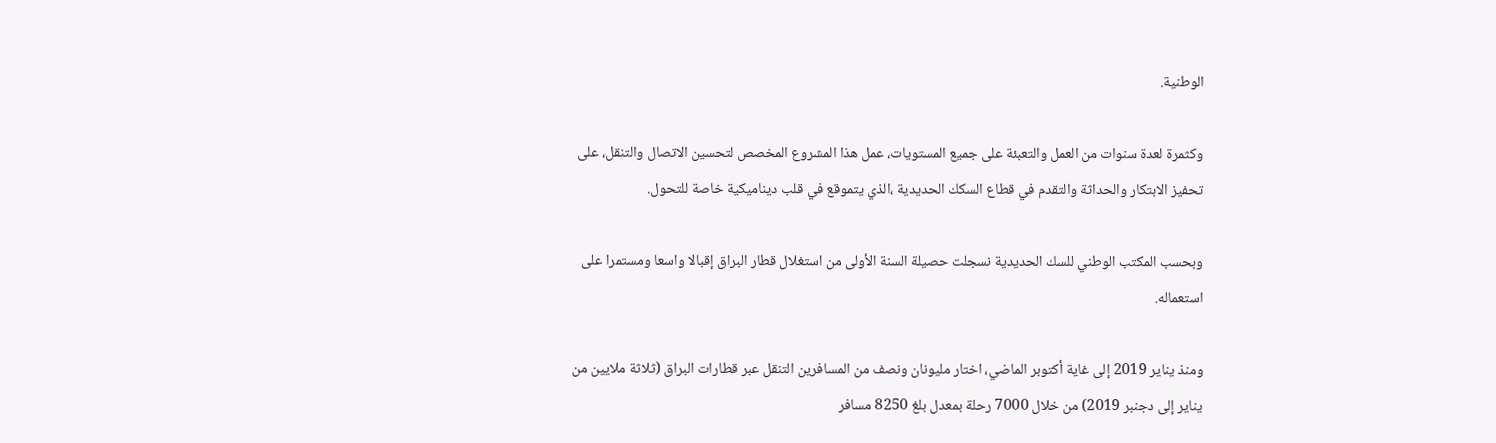الوطنية.

وكثمرة لعدة سنوات من العمل والتعبئة على جميع المستويات، عمل هذا المشروع المخصص لتحسين الاتصال والتنقل، على تحفيز الابتكار والحداثة والتقدم في قطاع السكك الحديدية ،الذي يتموقع في قلب ديناميكية خاصة للتحول.

وبحسب المكتب الوطني للسك الحديدية نسجلت حصيلة السنة الأولى من استغلال قطار البراق إقبالا واسعا ومستمرا على استعماله.

ومنذ يناير 2019 إلى غاية أكتوبر الماضي، اختار مليونان ونصف من المسافرين التنقل عبر قطارات البراق (ثلاثة ملايين من يناير إلى دجنبر 2019) من خلال 7000 رحلة بمعدل بلغ 8250 مسافر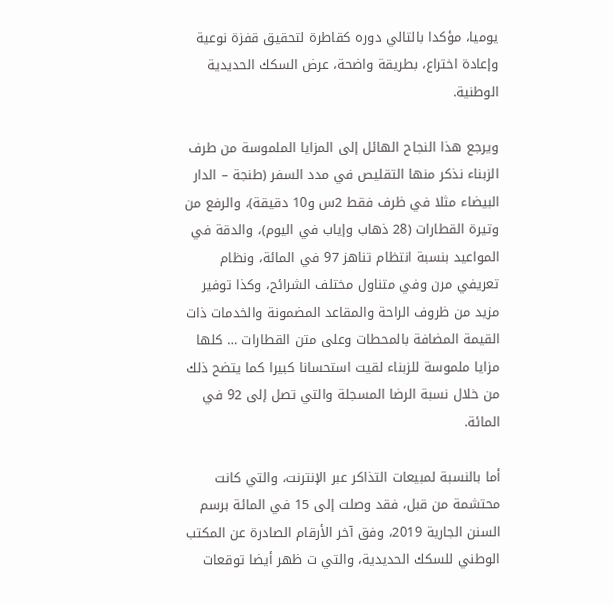يوميا، مؤكدا بالتالي دوره كقاطرة لتحقيق قفزة نوعية وإعادة اختراع، بطريقة واضحة، عرض السكك الحديدية الوطنية.

ويرجع هذا النجاح الهائل إلى المزايا الملموسة من طرف الزبناء نذكر منها التقليص في مدد السفر (طنجة – الدار البيضاء مثلا في ظرف فقط 2س و10 دقيقة)، والرفع من وتيرة القطارات (28 ذهاب وإياب في اليوم)، والدقة في المواعيد بنسبة انتظام تناهز 97 في المائة، ونظام تعريفي مرن وفي متناول مختلف الشرائح، وكذا توفير مزيد من ظروف الراحة والمقاعد المضمونة والخدمات ذات القيمة المضافة بالمحطات وعلى متن القطارات … كلها مزايا ملموسة للزبناء لقيت استحسانا كبيرا كما يتضح ذلك من خلال نسبة الرضا المسجلة والتي تصل إلى 92 في المائة.

أما بالنسبة لمبيعات التذاكر عبر الإنترنت، والتي كانت محتشمة من قبل، فقد وصلت إلى 15 في المائة برسم السنن الجارية 2019، وفق آخر الأرقام الصادرة عن المكتب الوطني للسكك الحديدية، والتي ت ظهر أيضا توقعات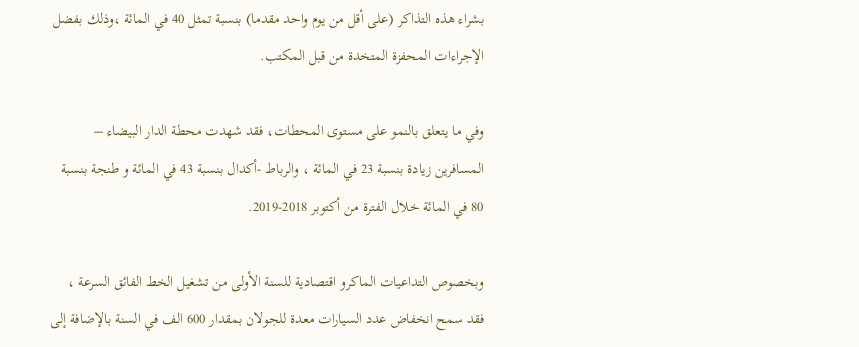بشراء هذه التذاكر (على أقل من يوم واحد مقدما) بنسبة تمثل 40 في المائة ،وذلك بفضل الإجراءات المحفزة المتخدة من قبل المكتب.

وفي ما يتعلق بالنمو على مستوى المحطات، فقد شهدت محطة الدار البيضاء – المسافرين زيادة بنسبة 23 في المائة ، والرباط -أكدال بنسبة 43 في المائة و طنجة بنسبة 80 في المائة خلال الفترة من أكتوبر 2018-2019.

وبخصوص التداعيات الماكرو اقتصادية للسنة الأولى من تشغيل الخط الفائق السرعة ، فقد سمح انخفاض عدد السيارات معدة للجولان بمقدار 600 الف في السنة بالإضافة إلى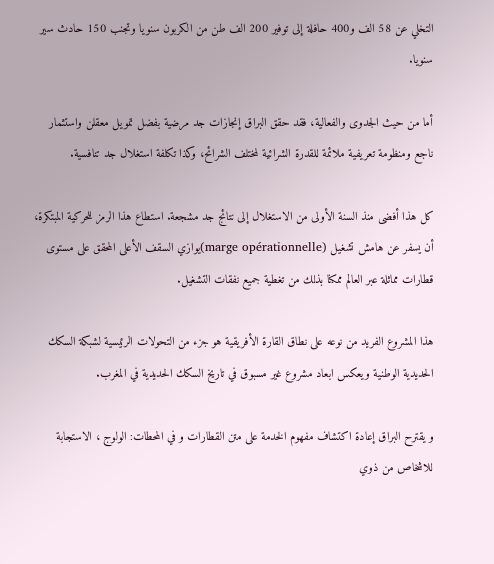التخلي عن 58 الف و400 حافلة إلى توفير 200 الف طن من الكربون سنويا وتجنب 150 حادث سير سنويا.

أما من حيث الجدوى والفعالية، فقد حقق البراق إنجازات جد مرضية بفضل تمويل معقلن واستثمار ناجع ومنظومة تعريفية ملائمة للقدرة الشرائية لمختلف الشرائح، وكذا تكلفة استغلال جد تنافسية.

كل هذا أفضى منذ السنة الأولى من الاستغلال إلى نتائج جد مشجعة. استطاع هذا الرمز للحركية المبتكرة، أن يسفر عن هامش تشغيل (marge opérationnelle)يوازي السقف الأعلى المحقق على مستوى قطارات مماثلة عبر العالم ممكنا بذلك من تغطية جميع نفقات التشغيل.

هذا المشروع الفريد من نوعه على نطاق القارة الأفريقية هو جزء من التحولات الرئيسية لشبكة السكك الحديدية الوطنية ويعكس ابعاد مشروع غير مسبوق في تاريخ السكك الحديدية في المغرب.

و يقترح البراق إعادة اكتشاف مفهوم الخدمة على متن القطارات و في المحطات: الولوج ، الاستجابة للاشخاص من ذوي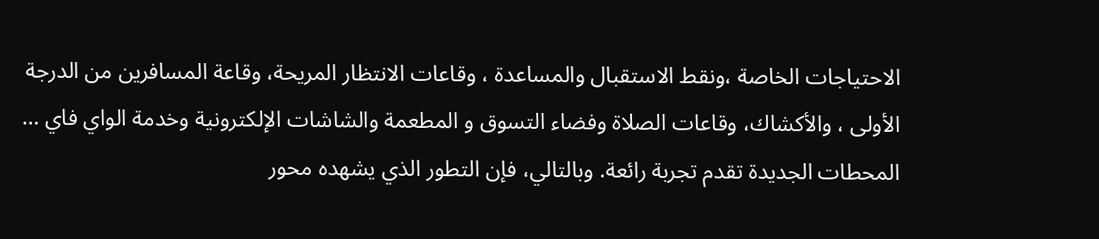الاحتياجات الخاصة ،ونقط الاستقبال والمساعدة ، وقاعات الانتظار المريحة، وقاعة المسافرين من الدرجة الأولى ، والأكشاك، وقاعات الصلاة وفضاء التسوق و المطعمة والشاشات الإلكترونية وخدمة الواي فاي … المحطات الجديدة تقدم تجربة رائعة. وبالتالي، فإن التطور الذي يشهده محور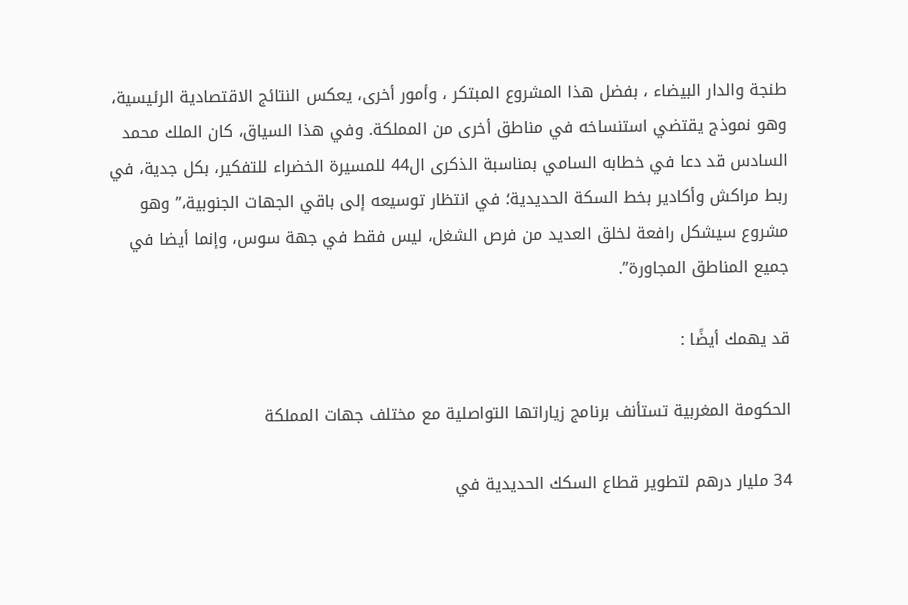طنجة والدار البيضاء ، بفضل هذا المشروع المبتكر ، وأمور أخرى، يعكس النتائج الاقتصادية الرئيسية، وهو نموذج يقتضي استنساخه في مناطق أخرى من المملكة. وفي هذا السياق، كان الملك محمد السادس قد دعا في خطابه السامي بمناسبة الذكرى ال44 للمسيرة الخضراء للتفكير، بكل جدية، في ربط مراكش وأكادير بخط السكة الحديدية؛ في انتظار توسيعه إلى باقي الجهات الجنوبية،” وهو مشروع سيشكل رافعة لخلق العديد من فرص الشغل، ليس فقط في جهة سوس، وإنما أيضا في جميع المناطق المجاورة”.

قد يهمك أيضًا :

الحكومة المغربية تستأنف برنامج زياراتها التواصلية مع مختلف جهات المملكة

34 مليار درهم لتطوير قطاع السكك الحديدية في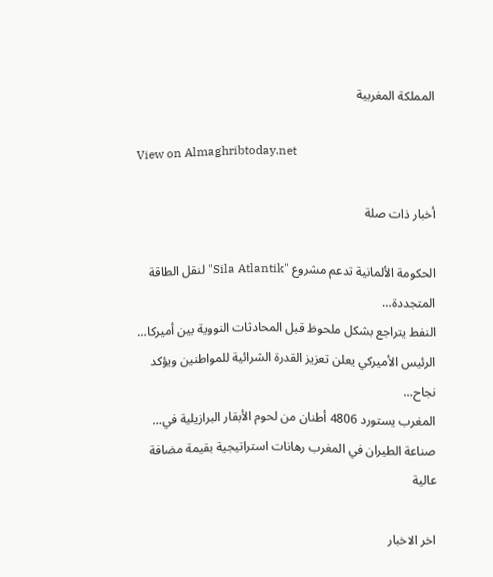المملكة المغربية

View on Almaghribtoday.net

أخبار ذات صلة

الحكومة الألمانية تدعم مشروع "Sila Atlantik" لنقل الطاقة المتجددة…
النفط يتراجع بشكل ملحوظ قبل المحادثات النووية بين أميركا…
الرئيس الأميركي يعلن تعزيز القدرة الشرائية للمواطنين ويؤكد نجاح…
المغرب يستورد 4806 أطنان من لحوم الأبقار البرازيلية في…
صناعة الطيران في المغرب رهانات استراتيجية بقيمة مضافة عالية

اخر الاخبار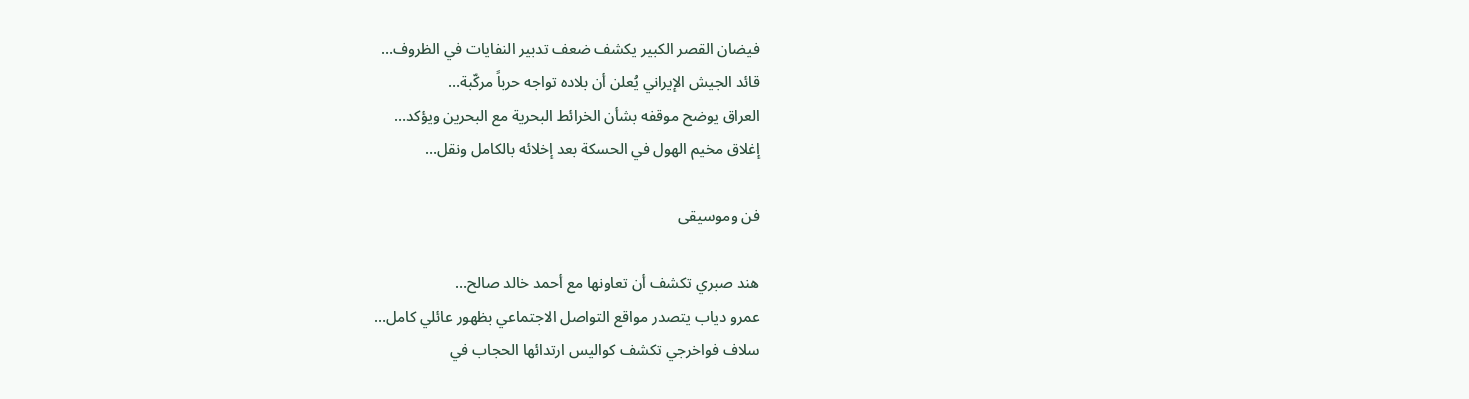فيضان القصر الكبير يكشف ضعف تدبير النفايات في الظروف…
قائد الجيش الإيراني يُعلن أن بلاده تواجه حرباً مركّبة…
العراق يوضح موقفه بشأن الخرائط البحرية مع البحرين ويؤكد…
إغلاق مخيم الهول في الحسكة بعد إخلائه بالكامل ونقل…

فن وموسيقى

هند صبري تكشف أن تعاونها مع أحمد خالد صالح…
عمرو دياب يتصدر مواقع التواصل الاجتماعي بظهور عائلي كامل…
سلاف فواخرجي تكشف كواليس ارتدائها الحجاب في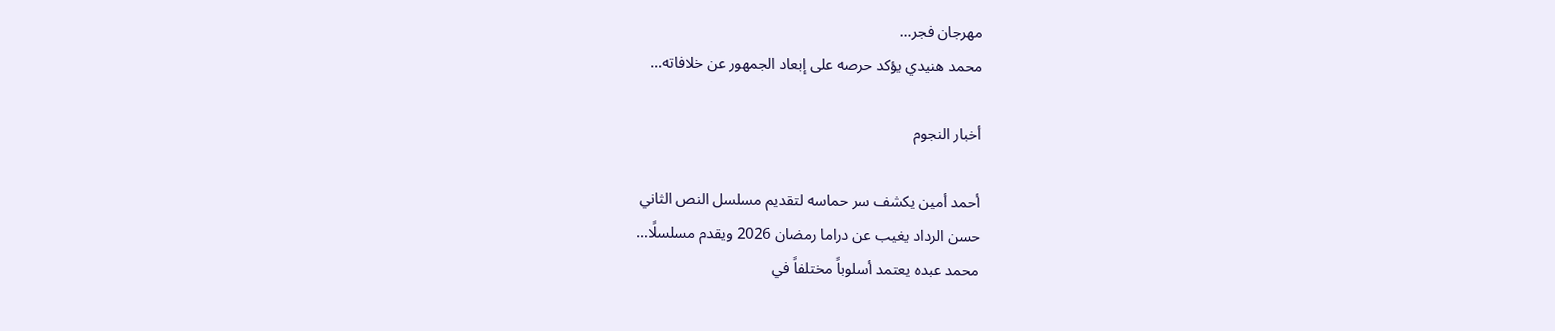مهرجان فجر…
محمد هنيدي يؤكد حرصه على إبعاد الجمهور عن خلافاته…

أخبار النجوم

أحمد أمين يكشف سر حماسه لتقديم مسلسل النص الثاني
حسن الرداد يغيب عن دراما رمضان 2026 ويقدم مسلسلًا…
محمد عبده يعتمد أسلوباً مختلفاً في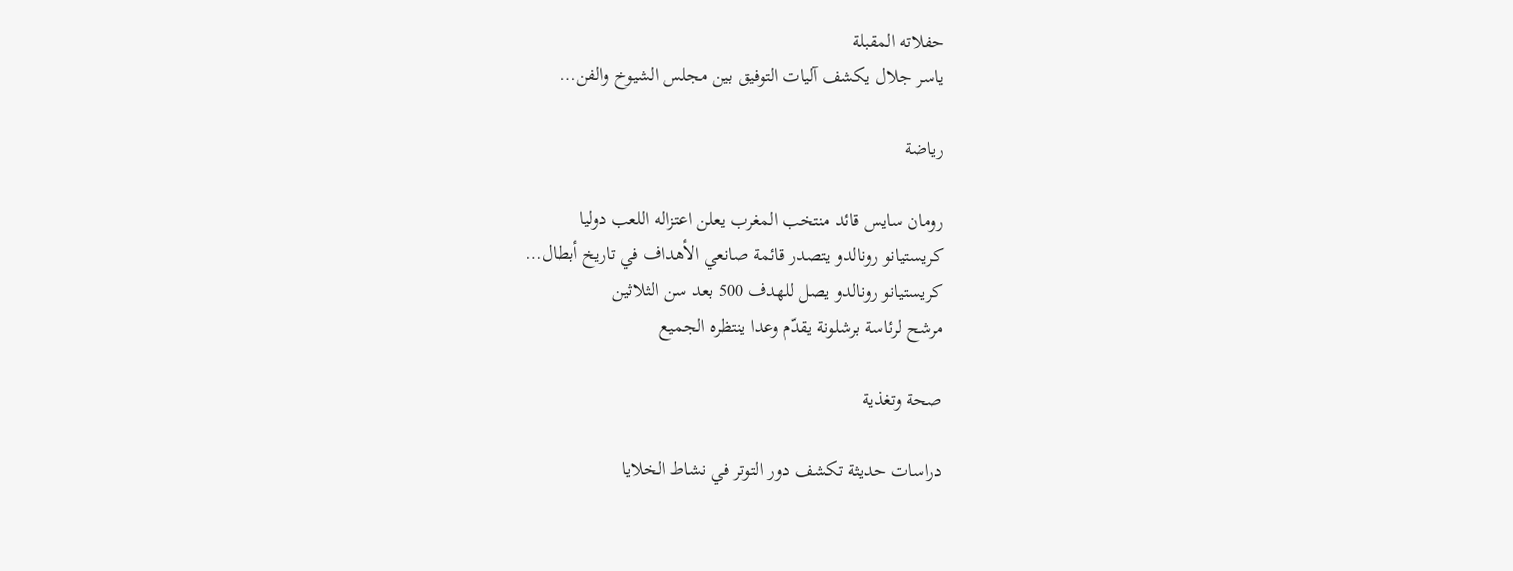حفلاته المقبلة
ياسر جلال يكشف آليات التوفيق بين مجلس الشيوخ والفن…

رياضة

رومان سايس قائد منتخب المغرب يعلن اعتزاله اللعب دوليا
كريستيانو رونالدو يتصدر قائمة صانعي الأهداف في تاريخ أبطال…
كريستيانو رونالدو يصل للهدف 500 بعد سن الثلاثين
مرشح لرئاسة برشلونة يقدّم وعدا ينتظره الجميع

صحة وتغذية

دراسات حديثة تكشف دور التوتر في نشاط الخلايا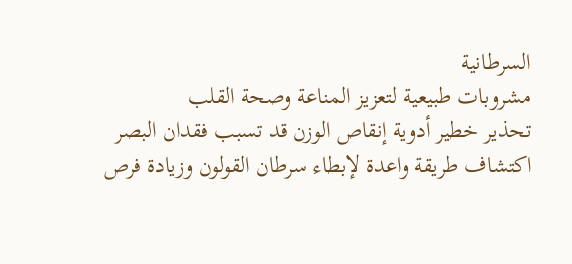السرطانية
مشروبات طبيعية لتعزيز المناعة وصحة القلب
تحذير خطير أدوية إنقاص الوزن قد تسبب فقدان البصر
اكتشاف طريقة واعدة لإبطاء سرطان القولون وزيادة فرص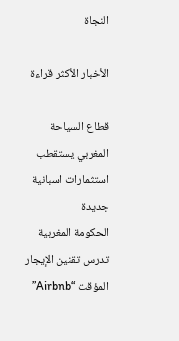النجاة

الأخبار الأكثر قراءة

قطاع السياحة المغربي يستقطب استثمارات اسبانية جديدة
الحكومة المغربية تدرس تقنين الإيجار المؤقت “Airbnb”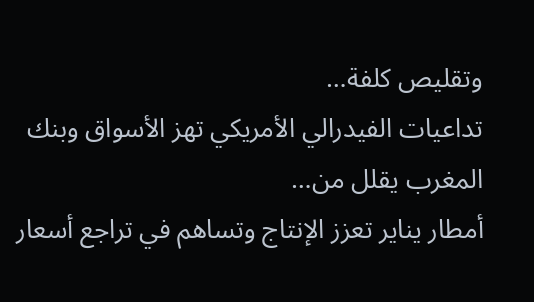وتقليص كلفة…
تداعيات الفيدرالي الأمريكي تهز الأسواق وبنك المغرب يقلل من…
أمطار يناير تعزز الإنتاج وتساهم في تراجع أسعار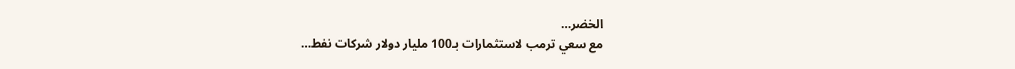الخضر…
مع سعي ترمب لاستثمارات بـ100 مليار دولار شركات نفط…